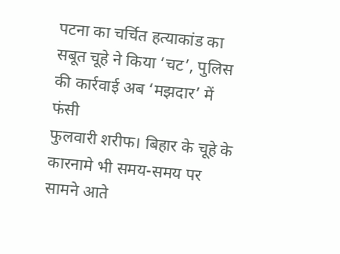पटना का चर्चित हत्याकांड का सबूत चूहे ने किया ‘चट’, पुलिस की कार्रवाई अब ‘मझदार’ में फंसी
फुलवारी शरीफ। बिहार के चूहे के कारनामे भी समय-समय पर सामने आते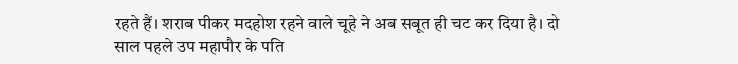रहते हैं। शराब पीकर मदहोश रहने वाले चूहे ने अब सबूत ही चट कर दिया है। दो साल पहले उप महापौर के पति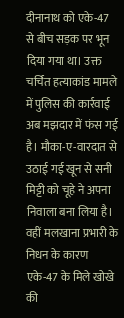दीनानाथ को एके-47 से बीच सड़क पर भून दिया गया था। उक्त चर्चित हत्याकांड मामले में पुलिस की कार्रवाई अब मझदार में फंस गई है। मौका-ए-वारदात से उठाई गई खून से सनी मिट्टी को चूहे ने अपना निवाला बना लिया है। वहीं मलखाना प्रभारी के निधन के कारण एके-47 के मिले खोखे की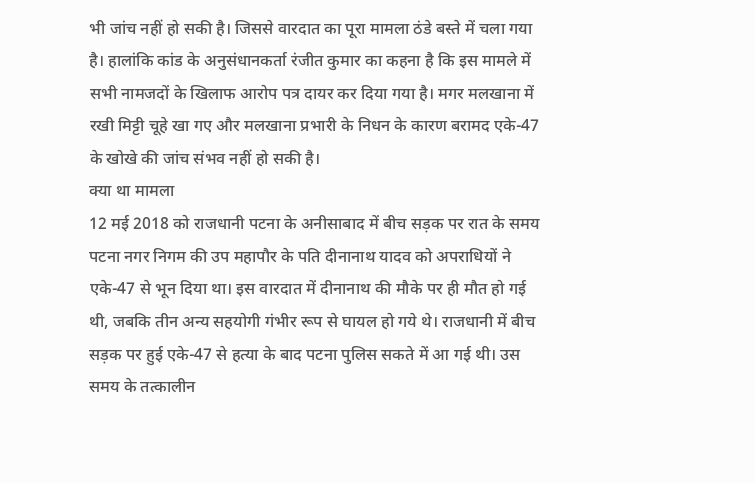भी जांच नहीं हो सकी है। जिससे वारदात का पूरा मामला ठंडे बस्ते में चला गया है। हालांकि कांड के अनुसंधानकर्ता रंजीत कुमार का कहना है कि इस मामले में सभी नामजदों के खिलाफ आरोप पत्र दायर कर दिया गया है। मगर मलखाना में रखी मिट्टी चूहे खा गए और मलखाना प्रभारी के निधन के कारण बरामद एके-47 के खोखे की जांच संभव नहीं हो सकी है।
क्या था मामला
12 मई 2018 को राजधानी पटना के अनीसाबाद में बीच सड़क पर रात के समय पटना नगर निगम की उप महापौर के पति दीनानाथ यादव को अपराधियों ने एके-47 से भून दिया था। इस वारदात में दीनानाथ की मौके पर ही मौत हो गई थी, जबकि तीन अन्य सहयोगी गंभीर रूप से घायल हो गये थे। राजधानी में बीच सड़क पर हुई एके-47 से हत्या के बाद पटना पुलिस सकते में आ गई थी। उस समय के तत्कालीन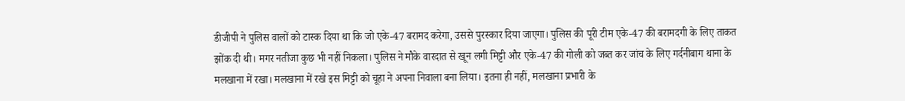डीजीपी ने पुलिस वालों को टास्क दिया था कि जो एके-47 बरामद करेगा, उससे पुरस्कार दिया जाएगा। पुलिस की पूरी टीम एके-47 की बरामदगी के लिए ताकत झोंक दी थी। मगर नतीजा कुछ भी नहीं निकला। पुलिस ने मौके वारदात से खून लगी मिट्टी और एके-47 की गोली को जब्त कर जांच के लिए गर्दनीबाग थाना के मलखाना में रखा। मलखाना में रखे इस मिट्टी को चूहा ने अपना निवाला बना लिया। इतना ही नहीं, मलखाना प्रभारी के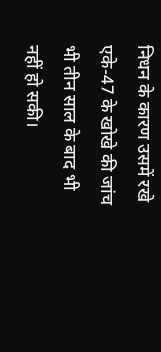निधन के कारण उसमें रखे एके-47 के खोखे की जांच भी तीन साल के बाद भी नहीं हो सकी।